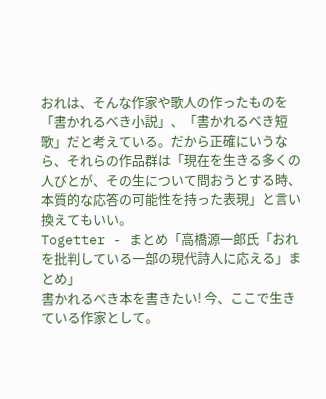おれは、そんな作家や歌人の作ったものを「書かれるべき小説」、「書かれるべき短歌」だと考えている。だから正確にいうなら、それらの作品群は「現在を生きる多くの人びとが、その生について問おうとする時、本質的な応答の可能性を持った表現」と言い換えてもいい。
Togetter - まとめ「高橋源一郎氏「おれを批判している一部の現代詩人に応える」まとめ」
書かれるべき本を書きたい! 今、ここで生きている作家として。